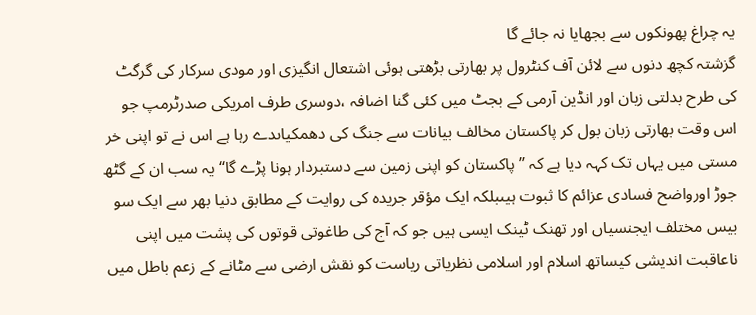یہ چراغ پھونکوں سے بجھایا نہ جائے گا
گزشتہ کچھ دنوں سے لائن آف کنٹرول پر بھارتی بڑھتی ہوئی اشتعال انگیزی اور مودی سرکار کی گرگٹ کی طرح بدلتی زبان اور انڈین آرمی کے بجٹ میں کئی گنا اضافہ ،دوسری طرف امریکی صدرٹرمپ جو اس وقت بھارتی زبان بول کر پاکستان مخالف بیانات سے جنگ کی دھمکیاںدے رہا ہے اس نے تو اپنی خر مستی میں یہاں تک کہہ دیا ہے کہ ’’ پاکستان کو اپنی زمین سے دستبردار ہونا پڑے گا‘‘یہ سب ان کے گٹھ جوڑ اورواضح فسادی عزائم کا ثبوت ہیںبلکہ ایک مؤقر جریدہ کی روایت کے مطابق دنیا بھر سے ایک سو بیس مختلف ایجنسیاں اور تھنک ٹینک ایسی ہیں جو کہ آج کی طاغوتی قوتوں کی پشت میں اپنی ناعاقبت اندیشی کیساتھ اسلام اور اسلامی نظریاتی ریاست کو نقش ارضی سے مٹانے کے زعم باطل میں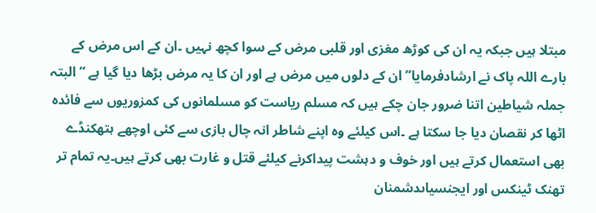مبتلا ہیں جبکہ یہ ان کی کوڑھ مغزی اور قلبی مرض کے سوا کچھ نہیں ۔ان کے اس مرض کے بارے اللہ پاک نے ارشادفرمایا’’ ان کے دلوں میں مرض ہے اور ان کا یہ مرض بڑھا دیا گیا ہے ‘‘ البتہ جملہ شیاطین اتنا ضرور جان چکے ہیں کہ مسلم ریاست کو مسلمانوں کی کمزوریوں سے فائدہ اٹھا کر نقصان دیا جا سکتا ہے ۔اس کیلئے وہ اپنے شاطر انہ چال بازی سے کئی اوچھے ہتھکنڈے بھی استعمال کرتے ہیں اور خوف و دہشت پیداکرنے کیلئے قتل و غارت بھی کرتے ہیں۔یہ تمام تر تھنک ٹینکس اور ایجنسیاںدشمنان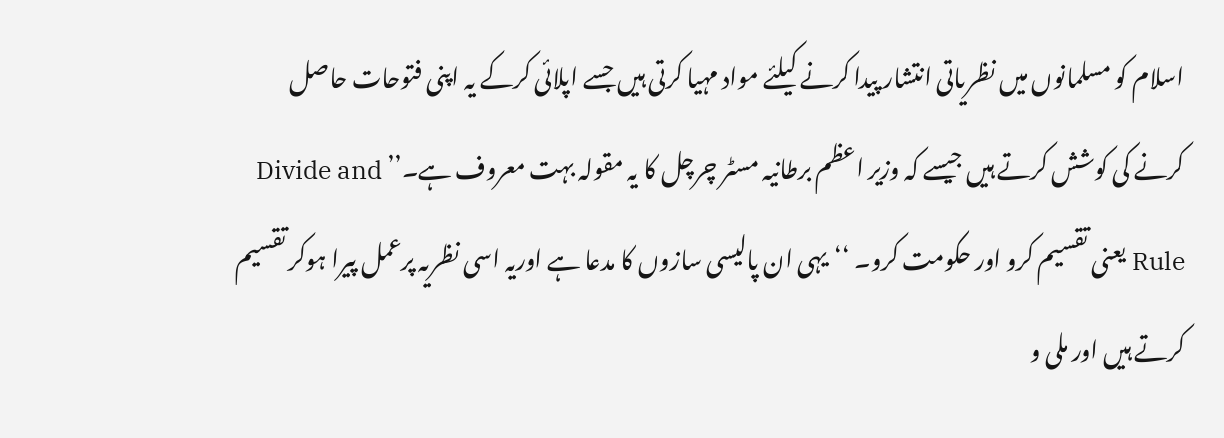اسلام کو مسلمانوں میں نظریاتی انتشار پیدا کرنے کیلئے مواد مہیا کرتی ہیں جسے اپلائی کرکے یہ اپنی فتوحات حاصل کرنے کی کوشش کرتے ہیں جیسے کہ وزیر اعظم برطانیہ مسٹر چرچل کا یہ مقولہ بہت معروف ہے۔’’ Divide and Rule یعنی تقسیم کرو اور حکومت کرو۔ ‘‘یہی ان پالیسی سازوں کا مدعا ہے اوریہ اسی نظریہ پرعمل پیرا ہوکر تقسیم کرتے ہیں اور ملی و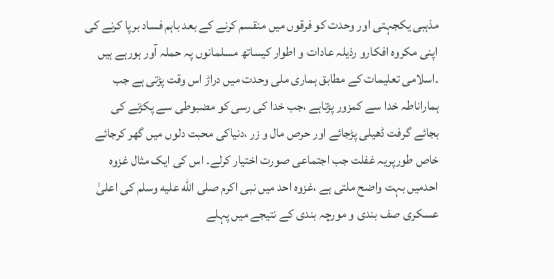مذہبی یکجہتی اور وحدت کو فرقوں میں منقسم کرنے کے بعد باہم فساد برپا کرنے کی اپنی مکروہ افکارو رذیلہ عادات و اطوار کیساتھ مسلمانوں پہ حملہ آور ہورہے ہیں ۔اسلامی تعلیمات کے مطابق ہماری ملی وحدت میں دراڑ اس وقت پڑتی ہے جب ہماراناطہ خدا سے کمزور پڑتاہے ،جب خدا کی رسی کو مضبوطی سے پکڑنے کی بجائے گرفت ڈھیلی پڑجائے اور حرص مال و زر ،دنیاکی محبت دلوں میں گھر کرجائے خاص طورپریہ غفلت جب اجتماعی صورت اختیار کرلے۔ اس کی ایک مثال غزوہ احدمیں بہت واضح ملتی ہے ،غزوہ احد میں نبی اکرم صلى الله عليه وسلم کی اعلیٰ عسکری صف بندی و مورچہ بندی کے نتیجے میں پہلے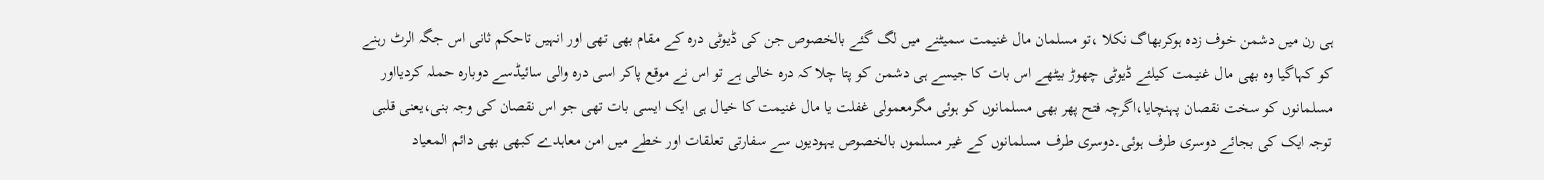ہی رن میں دشمن خوف زدہ ہوکربھاگ نکلا ،تو مسلمان مال غنیمت سمیٹنے میں لگ گئے بالخصوص جن کی ڈیوٹی درہ کے مقام بھی تھی اور انہیں تاحکم ثانی اس جگہ الرٹ رہنے کو کہاگیا وہ بھی مال غنیمت کیلئے ڈیوٹی چھوڑ بیٹھے اس بات کا جیسے ہی دشمن کو پتا چلا کہ درہ خالی ہے تو اس نے موقع پاکر اسی درہ والی سائیڈسے دوبارہ حملہ کردیااور مسلمانوں کو سخت نقصان پہنچایا،اگرچہ فتح پھر بھی مسلمانوں کو ہوئی مگرمعمولی غفلت یا مال غنیمت کا خیال ہی ایک ایسی بات تھی جو اس نقصان کی وجہ بنی،یعنی قلبی توجہ ایک کی بجائے دوسری طرف ہوئی۔دوسری طرف مسلمانوں کے غیر مسلموں بالخصوص یہودیوں سے سفارتی تعلقات اور خطے میں امن معاہدے کبھی بھی دائم المعیاد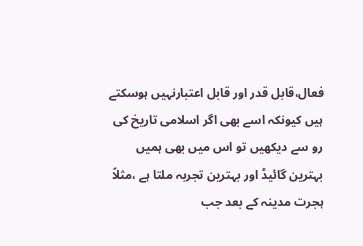فعال،قابل قدر اور قابل اعتبارنہیں ہوسکتے ہیں کیونکہ اسے بھی اگر اسلامی تاریخ کی رو سے دیکھیں تو اس میں بھی ہمیں بہترین گائیڈ اور بہترین تجربہ ملتا ہے ،مثلاً ہجرت مدینہ کے بعد جب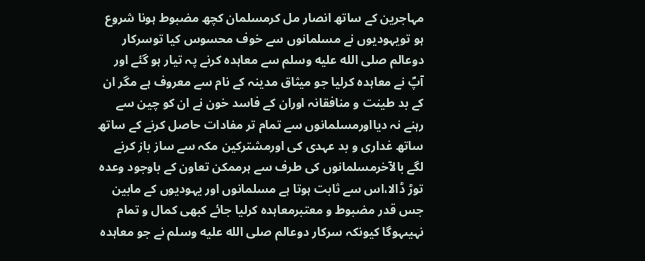مہاجرین کے ساتھ انصار مل کرمسلمان کچھ مضبوط ہونا شروع ہو تویہودیوں نے مسلمانوں سے خوف محسوس کیا توسرکار دوعالم صلى الله عليه وسلم سے معاہدہ کرنے پہ تیار ہو گئے اور آپؐ نے معاہدہ کرلیا جو میثاق مدینہ کے نام سے معروف ہے مگر ان کے بد طینت و منافقانہ اوران کے فاسد خون نے ان کو چین سے رہنے نہ دیااورمسلمانوں سے تمام تر مفادات حاصل کرنے کے ساتھ ساتھ غداری و بد عہدی کی اورمشترکین مکہ سے ساز باز کرنے لگے بالآخرمسلمانوں کی طرف سے ہرممکن تعاون کے باوجود وعدہ توڑ ڈالا،اس سے ثابت ہوتا ہے مسلمانوں اور یہودیوں کے مابین جس قدر مضبوط و معتبرمعاہدہ کرلیا جائے کبھی کمال و تمام نہیںہوگا کیونکہ سرکار دوعالم صلى الله عليه وسلم نے جو معاہدہ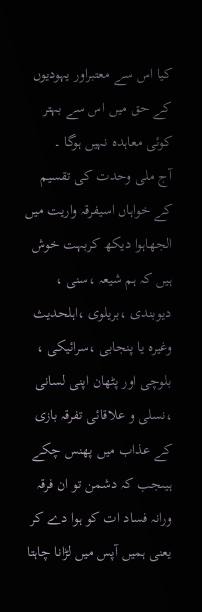کیا اس سے معتبراور یہودیوں کے حق میں اس سے بہتر کوئی معاہدہ نہیں ہوگا ۔
آج ملی وحدت کی تقسیم کے خواہاں اسیفرقہ واریت میں الجھاہوا دیکھ کربہت خوش ہیں کہ ہم شیعہ ،سنی ، دیوبندی ،بریلوی ،اہلحدیث وغیرہ یا پنجابی ،سرائیکی ، بلوچی اور پٹھان اپنی لسانی ،نسلی و علاقائی تفرقہ بازی کے عذاب میں پھنس چکے ہیںجب کہ دشمن تو ان فرقہ ورانہ فساد ات کو ہوا دے کر یعنی ہمیں آپس میں لڑانا چاہتا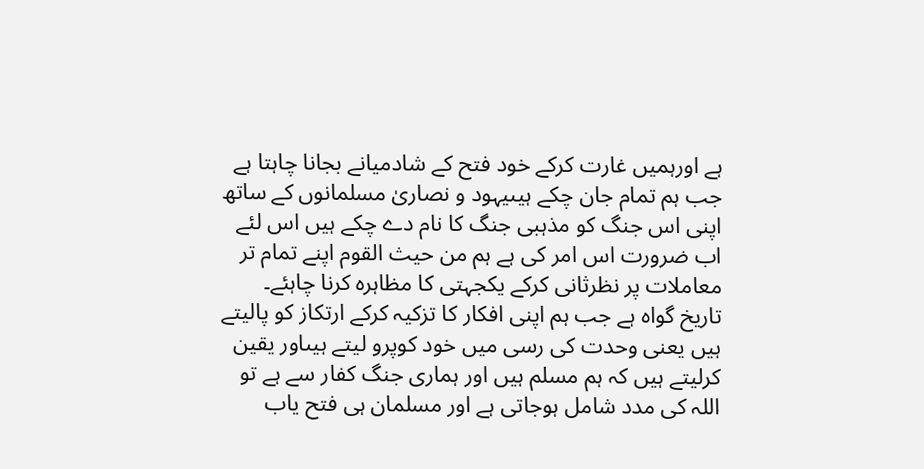ہے اورہمیں غارت کرکے خود فتح کے شادمیانے بجانا چاہتا ہے جب ہم تمام جان چکے ہیںیہود و نصاریٰ مسلمانوں کے ساتھ اپنی اس جنگ کو مذہبی جنگ کا نام دے چکے ہیں اس لئے اب ضرورت اس امر کی ہے ہم من حیث القوم اپنے تمام تر معاملات پر نظرثانی کرکے یکجہتی کا مظاہرہ کرنا چاہئے۔ تاریخ گواہ ہے جب ہم اپنی افکار کا تزکیہ کرکے ارتکاز کو پالیتے ہیں یعنی وحدت کی رسی میں خود کوپرو لیتے ہیںاور یقین کرلیتے ہیں کہ ہم مسلم ہیں اور ہماری جنگ کفار سے ہے تو اللہ کی مدد شامل ہوجاتی ہے اور مسلمان ہی فتح یاب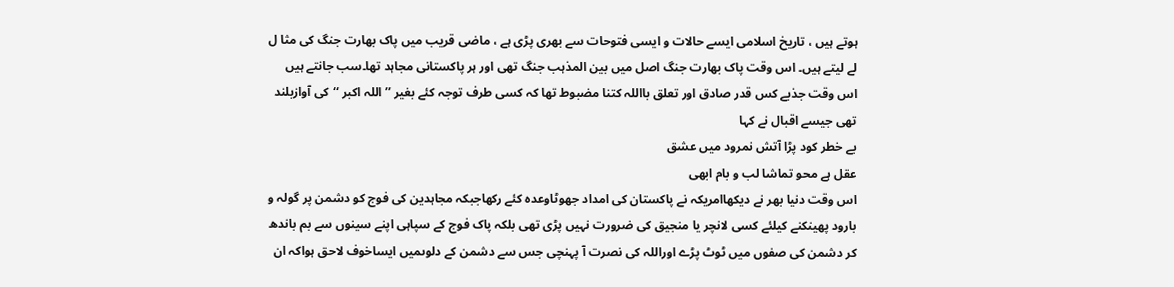ہوتے ہیں ، تاریخ اسلامی ایسے حالات و ایسی فتوحات سے بھری پڑی ہے ، ماضی قریب میں پاک بھارت جنگ کی مثا ل لے لیتے ہیں۔ اس وقت پاک بھارت جنگ اصل میں بین المذہب جنگ تھی اور ہر پاکستانی مجاہد تھا۔سب جانتے ہیں اس وقت جذبے کس قدر صادق اور تعلق بااللہ کتنا مضبوط تھا کہ کسی طرف توجہ کئے بغیر ’’اللہ اکبر ‘‘کی آوازبلند تھی جیسے اقبال نے کہا
بے خطر کود پڑا آتش نمرود میں عشق
عقل ہے محو تماشا لب و بام ابھی
اس وقت دنیا بھر نے دیکھاامریکہ نے پاکستان کی امداد جھوٹاوعدہ کئے رکھاجبکہ مجاہدین کی فوج کو دشمن پر گولہ و بارود پھینکنے کیلئے کسی لانچر یا منجیق کی ضرورت نہیں پڑی تھی بلکہ پاک فوج کے سپاہی اپنے سینوں سے بم باندھ کر دشمن کی صفوں میں ٹوٹ پڑے اوراللہ کی نصرت آ پہنچی جس سے دشمن کے دلوںمیں ایساخوف لاحق ہواکہ ان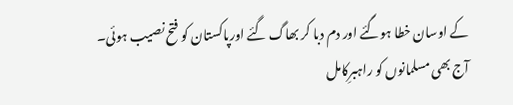کے اوسان خطا ہوگئے اور دم دبا کر بھاگ گئے اورپاکستان کو فتح نصیب ہوئی۔
آج بھی مسلمانوں کو راہبرِکامل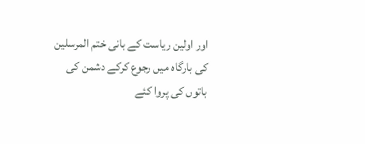اور اولین ریاست کے بانی ختم المرسلین کی بارگاہ میں رجوع کرکے دشمن کی باتوں کی پروا کئے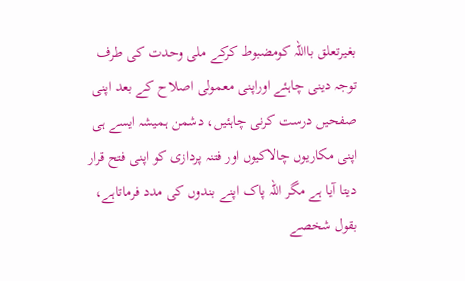بغیرتعلق بااللہ کومضبوط کرکے ملی وحدت کی طرف توجہ دینی چاہئے اوراپنی معمولی اصلاح کے بعد اپنی صفحیں درست کرنی چاہئیں، دشمن ہمیشہ ایسے ہی اپنی مکاریوں چالاکیوں اور فتنہ پردازی کو اپنی فتح قرار دیتا آیا ہے مگر اللہ پاک اپنے بندوں کی مدد فرماتاہے، بقول شخصے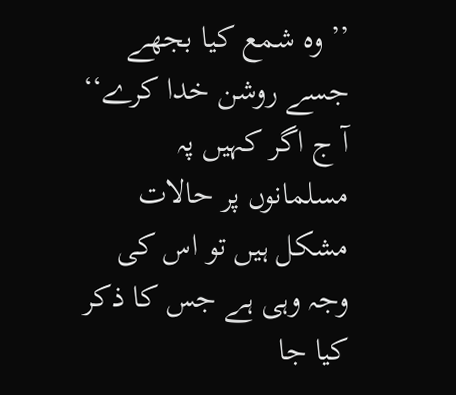’’ وہ شمع کیا بجھے جسے روشن خدا کرے‘‘
آ ج اگر کہیں پہ مسلمانوں پر حالات مشکل ہیں تو اس کی وجہ وہی ہے جس کا ذکر کیا جا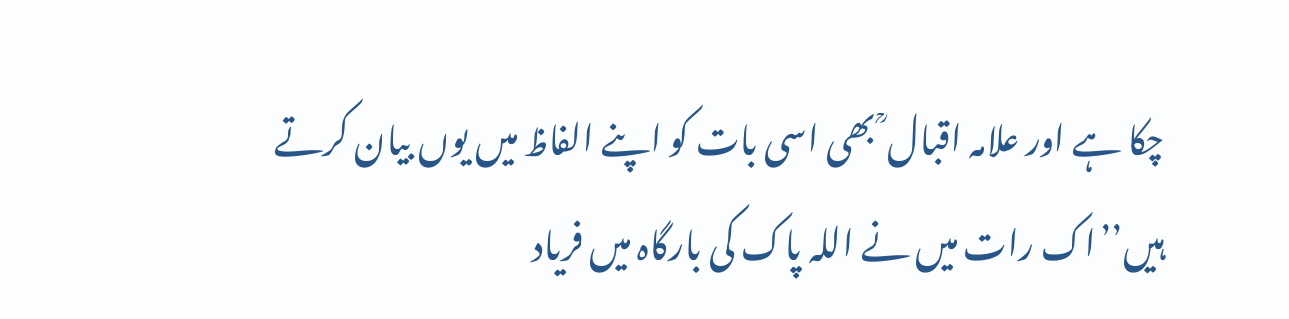چکا ہے اور علامہ اقبال ؒ بھی اسی بات کو اپنے الفاظ میں یوں بیان کرتے ہیں’’اک رات میں نے اللہ پاک کی بارگاہ میں فریاد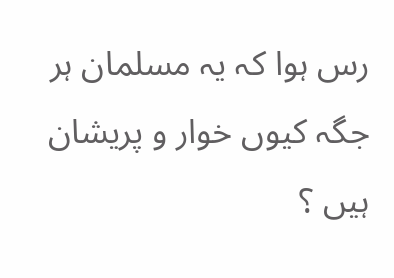رس ہوا کہ یہ مسلمان ہر جگہ کیوں خوار و پریشان ہیں ؟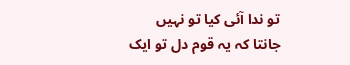تو ندا آئی کیا تو نہیں جانتا کہ یہ قوم دل تو ایک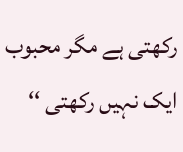رکھتی ہے مگر محبوب ایک نہیں رکھتی ‘‘